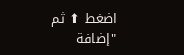اضغط ⬆ ثم "إضافة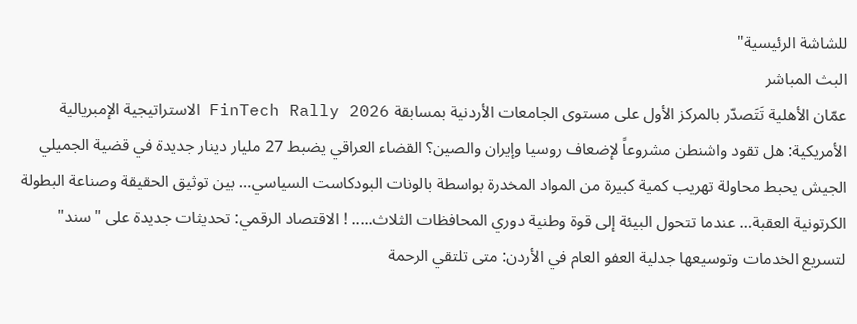للشاشة الرئيسية"
البث المباشر
عمّان الأهلية تَتَصدّر بالمركز الأول على مستوى الجامعات الأردنية بمسابقة FinTech Rally 2026 الاستراتيجية الإمبريالية الأمريكية: هل تقود واشنطن مشروعاً لإضعاف روسيا وإيران والصين؟ القضاء العراقي يضبط 27 مليار دينار جديدة في قضية الجميلي الجيش يحبط محاولة تهريب كمية كبيرة من المواد المخدرة بواسطة بالونات البودكاست السياسي… بين توثيق الحقيقة وصناعة البطولة الكرتونية العقبة… عندما تتحول البيئة إلى قوة وطنية دوري المحافظات الثلاث..... ! الاقتصاد الرقمي: تحديثات جديدة على "سند" لتسريع الخدمات وتوسيعها جدلية العفو العام في الأردن: متى تلتقي الرحمة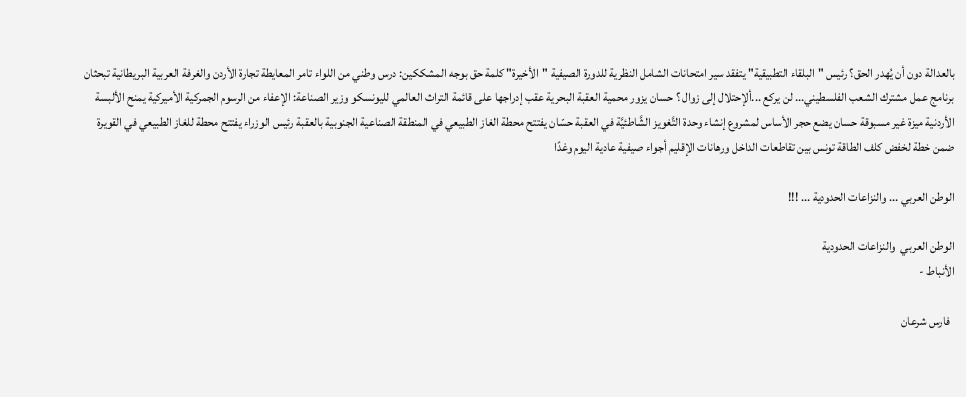بالعدالة دون أن يُهدر الحق؟ رئيس "البلقاء التطبيقية" يتفقد سير امتحانات الشامل النظرية للدورة الصيفية "الأخيرة" كلمة حق بوجه المشككين: درس وطني من اللواء تامر المعايطة تجارة الأردن والغرفة العربية البريطانية تبحثان برنامج عمل مشترك الشعب الفلسطيني... لن يركع ...ألإحتلال إلى زوال ؟ حسان يزور محمية العقبة البحرية عقب إدراجها على قائمة التراث العالمي لليونسكو وزير الصناعة: الإعفاء من الرسوم الجمركية الأميركية يمنح الألبسة الأردنية ميزة غير مسبوقة حسان يضع حجر الأساس لمشروع إنشاء وحدة التَّغويز الشَّاطئيَّة في العقبة حسّان يفتتح محطة الغاز الطبيعي في المنطقة الصناعية الجنوبية بالعقبة رئيس الوزراء يفتتح محطة للغاز الطبيعي في القويرة ضمن خطة لخفض كلف الطاقة تونس بين تقاطعات الداخل ورهانات الإقليم أجواء صيفية عادية اليوم وغدًا

الوطن العربي ... والنزاعات الحدودية ... !!!

الوطن العربي  والنزاعات الحدودية
الأنباط -

  فارس شرعان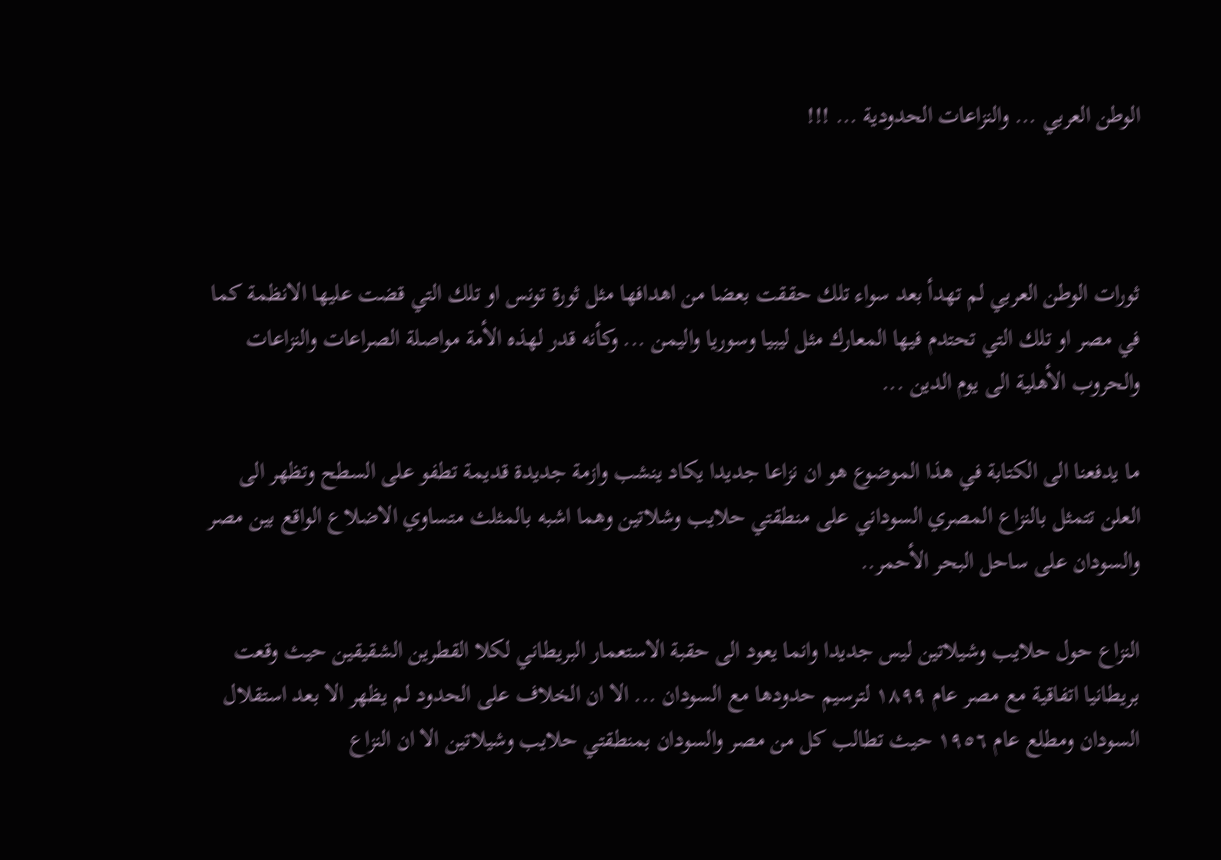الوطن العربي ... والنزاعات الحدودية ... !!!



ثورات الوطن العربي لم تهدأ بعد سواء تلك حققت بعضا من اهدافها مثل ثورة تونس او تلك التي قضت عليها الانظمة كما في مصر او تلك التي تحتدم فيها المعارك مثل ليبيا وسوريا واليمن ... وكأنه قدر لهذه الأمة مواصلة الصراعات والنزاعات والحروب الأهلية الى يوم الدين ...

ما يدفعنا الى الكتابة في هذا الموضوع هو ان نزاعا جديدا يكاد ينشب وازمة جديدة قديمة تطفو على السطح وتظهر الى العلن تتمثل بالنزاع المصري السوداني على منطقتي حلايب وشلاتين وهما اشبه بالمثلث متساوي الاضلاع الواقع بين مصر والسودان على ساحل البحر الأحمر..

النزاع حول حلايب وشيلاتين ليس جديدا وانما يعود الى حقبة الاستعمار البريطاني لكلا القطرين الشقيقين حيث وقعت بريطانيا اتفاقية مع مصر عام ١٨٩٩ لترسيم حدودها مع السودان ... الا ان الخلاف على الحدود لم يظهر الا بعد استقلال السودان ومطلع عام ١٩٥٦ حيث تطالب كل من مصر والسودان بمنطقتي حلايب وشيلاتين الا ان النزاع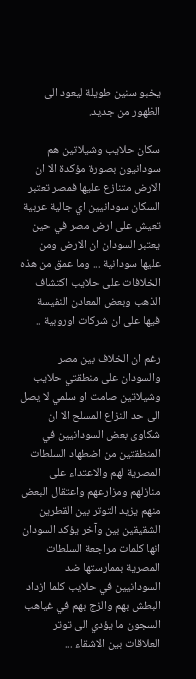يخبو سنين طويلة ليعود الى الظهور من جديد.

سكان حلايب وشيلاتين هم سودانيون بصورة مؤكدة الا ان الارض متنازع عليها فمصر تعتبر السكان سودانيين اي جالية عربية تعيش على ارض مصر في حين يعتبر السودان ان الارض ومن عليها سودانية ... وما عمق من هذه الخلافات على حلايب اكتشاف الذهب وبعض المعادن النفيسة فيها على ان شركات اوروبية ..

رغم ان الخلاف بين مصر والسودان على منطقتي حلايب وشيلاتين صامت او سلمي لا يصل الى حد النزاع المسلح الا ان شكاوى بعض السودانيين في المنطقتين من اضطهاد السلطات المصرية لهم والاعتداء على منازلهم ومزارعهم واعتقال البعض منهم يزيد التوتر بين القطرين الشقيقين بين وآخر يؤكد السودان انها كلمات مراجعة السلطات المصرية بممارستها ضد السودانيين في حلايب كلما ازداد البطش بهم والزج بهم في غياهب السجون ما يؤدي الى توتر العلاقات بين الاشقاء ...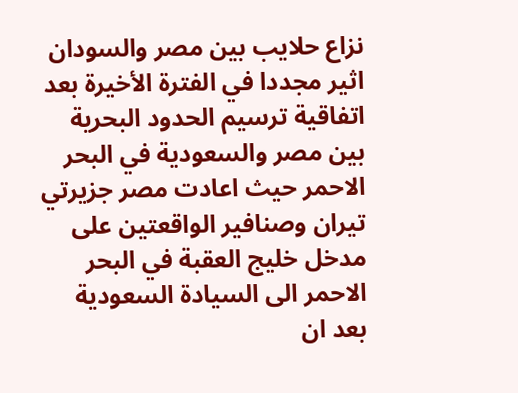نزاع حلايب بين مصر والسودان اثير مجددا في الفترة الأخيرة بعد اتفاقية ترسيم الحدود البحرية بين مصر والسعودية في البحر الاحمر حيث اعادت مصر جزيرتي تيران وصنافير الواقعتين على مدخل خليج العقبة في البحر الاحمر الى السيادة السعودية بعد ان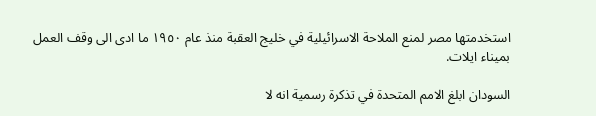استخدمتها مصر لمنع الملاحة الاسرائيلية في خليج العقبة منذ عام ١٩٥٠ ما ادى الى وقف العمل بميناء ايلات.

السودان ابلغ الامم المتحدة في تذكرة رسمية انه لا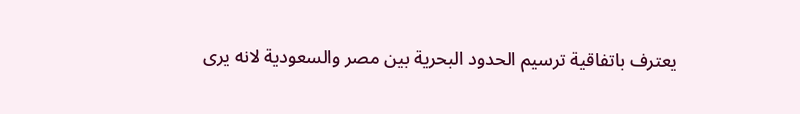يعترف باتفاقية ترسيم الحدود البحرية بين مصر والسعودية لانه يرى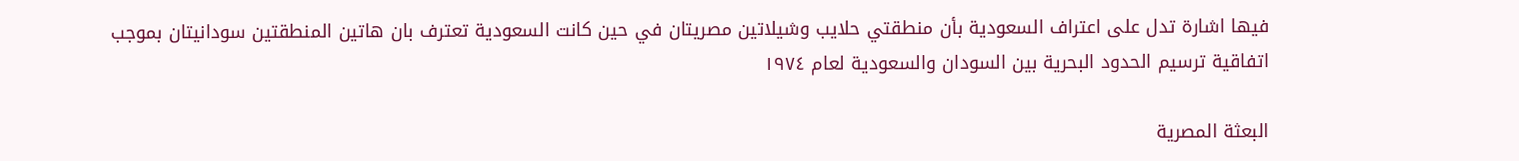فيها اشارة تدل على اعتراف السعودية بأن منطقتي حلايب وشيلاتين مصريتان في حين كانت السعودية تعترف بان هاتين المنطقتين سودانيتان بموجب اتفاقية ترسيم الحدود البحرية بين السودان والسعودية لعام ١٩٧٤

البعثة المصرية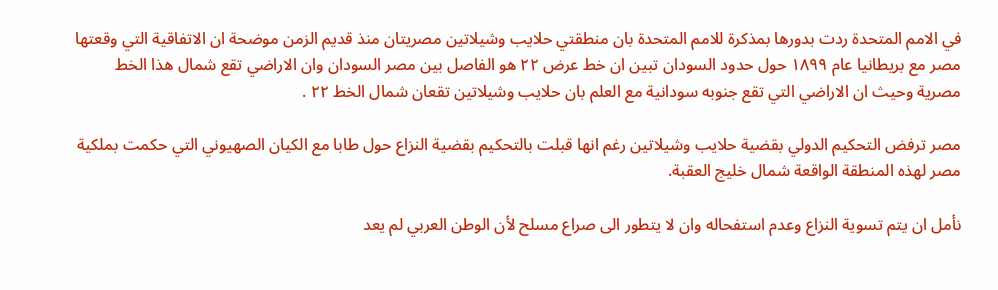في الامم المتحدة ردت بدورها بمذكرة للامم المتحدة بان منطقتي حلايب وشيلاتين مصريتان منذ قديم الزمن موضحة ان الاتفاقية التي وقعتها مصر مع بريطانيا عام ١٨٩٩ حول حدود السودان تبين ان خط عرض ٢٢ هو الفاصل بين مصر السودان وان الاراضي تقع شمال هذا الخط مصرية وحيث ان الاراضي التي تقع جنوبه سودانية مع العلم بان حلايب وشيلاتين تقعان شمال الخط ٢٢ .

مصر ترفض التحكيم الدولي بقضية حلايب وشيلاتين رغم انها قبلت بالتحكيم بقضية النزاع حول طابا مع الكيان الصهيوني التي حكمت بملكية مصر لهذه المنطقة الواقعة شمال خليج العقبة.

نأمل ان يتم تسوية النزاع وعدم استفحاله وان لا يتطور الى صراع مسلح لأن الوطن العربي لم يعد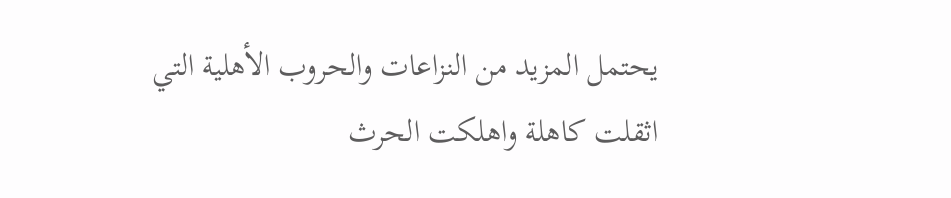يحتمل المزيد من النزاعات والحروب الأهلية التي اثقلت كاهلة واهلكت الحرث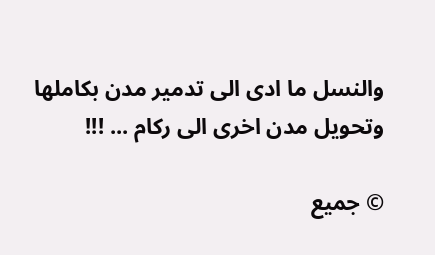والنسل ما ادى الى تدمير مدن بكاملها وتحويل مدن اخرى الى ركام ... !!!

© جميع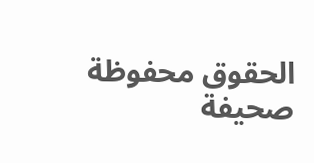الحقوق محفوظة صحيفة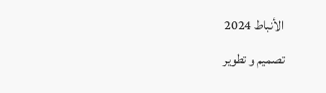الأنباط 2024
تصميم و تطوير